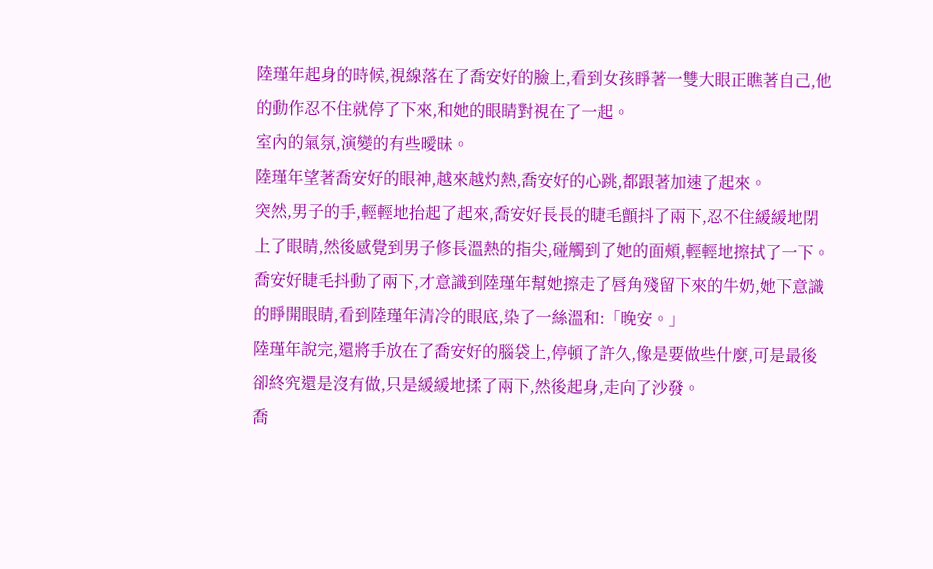陸瑾年起身的時候,視線落在了喬安好的臉上,看到女孩睜著一雙大眼正瞧著自己,他的動作忍不住就停了下來,和她的眼睛對視在了一起。
室內的氣氛,演變的有些曖昧。
陸瑾年望著喬安好的眼神,越來越灼熱,喬安好的心跳,都跟著加速了起來。
突然,男子的手,輕輕地抬起了起來,喬安好長長的睫毛顫抖了兩下,忍不住緩緩地閉上了眼睛,然後感覺到男子修長溫熱的指尖,碰觸到了她的面頰,輕輕地擦拭了一下。
喬安好睫毛抖動了兩下,才意識到陸瑾年幫她擦走了唇角殘留下來的牛奶,她下意識的睜開眼睛,看到陸瑾年清冷的眼底,染了一絲溫和:「晚安。」
陸瑾年說完,還將手放在了喬安好的腦袋上,停頓了許久,像是要做些什麼,可是最後卻終究還是沒有做,只是緩緩地揉了兩下,然後起身,走向了沙發。
喬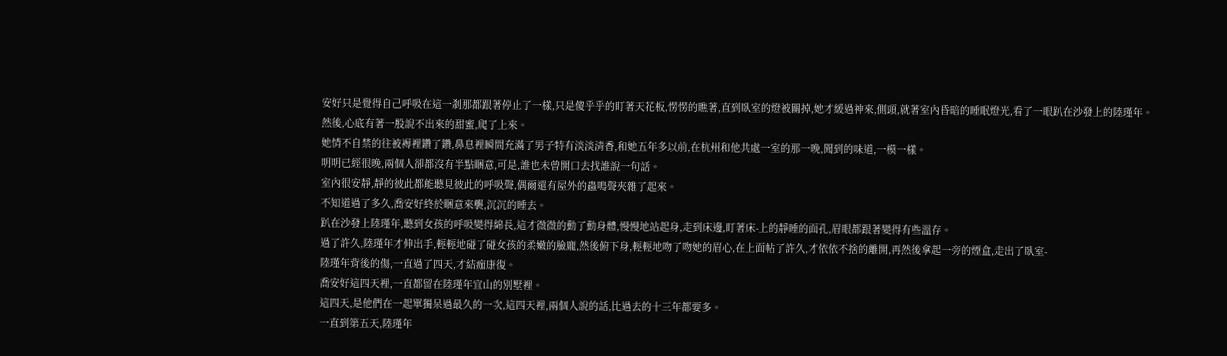安好只是覺得自己呼吸在這一剎那都跟著停止了一樣,只是傻乎乎的盯著天花板,愣愣的瞧著,直到臥室的燈被關掉,她才緩過神來,側頭,就著室內昏暗的睡眠燈光,看了一眼趴在沙發上的陸瑾年。
然後,心底有著一股說不出來的甜蜜,爬了上來。
她情不自禁的往被褥裡鑽了鑽,鼻息裡瞬間充滿了男子特有淡淡清香,和她五年多以前,在杭州和他共處一室的那一晚,聞到的味道,一模一樣。
明明已經很晚,兩個人卻都沒有半點睏意,可是,誰也未曾開口去找誰說一句話。
室內很安靜,靜的彼此都能聽見彼此的呼吸聲,偶爾還有屋外的蟲鳴聲夾雜了起來。
不知道過了多久,喬安好終於睏意來襲,沉沉的睡去。
趴在沙發上陸瑾年,聽到女孩的呼吸變得綿長,這才微微的動了動身體,慢慢地站起身,走到床邊,盯著床-上的靜睡的面孔,眉眼都跟著變得有些溫存。
過了許久,陸瑾年才伸出手,輕輕地碰了碰女孩的柔嫩的臉龐,然後俯下身,輕輕地吻了吻她的眉心,在上面帖了許久,才依依不捨的離開,再然後拿起一旁的煙盒,走出了臥室-
陸瑾年背後的傷,一直過了四天,才結痂康復。
喬安好這四天裡,一直都留在陸瑾年宜山的別墅裡。
這四天,是他們在一起單獨呆過最久的一次,這四天裡,兩個人說的話,比過去的十三年都要多。
一直到第五天,陸瑾年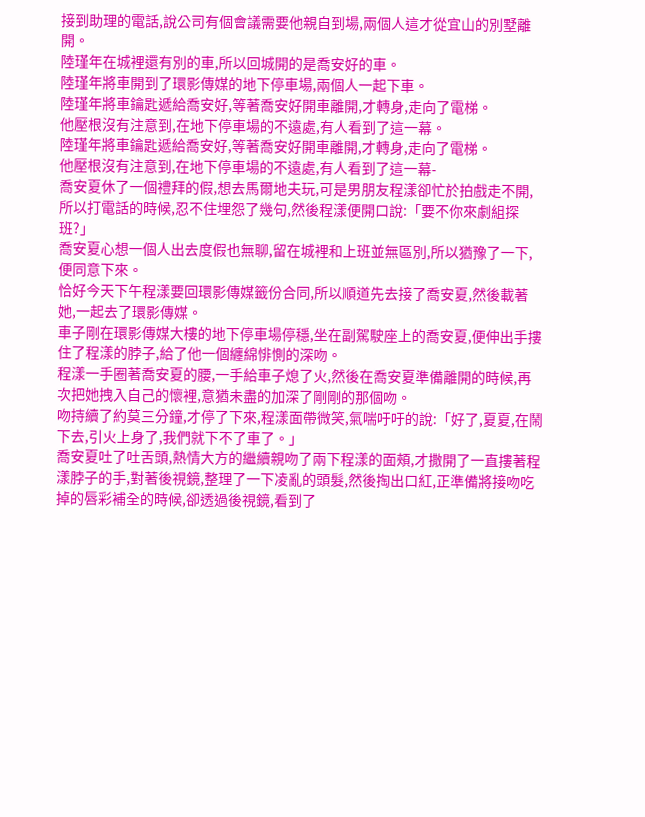接到助理的電話,說公司有個會議需要他親自到場,兩個人這才從宜山的別墅離開。
陸瑾年在城裡還有別的車,所以回城開的是喬安好的車。
陸瑾年將車開到了環影傳媒的地下停車場,兩個人一起下車。
陸瑾年將車鑰匙遞給喬安好,等著喬安好開車離開,才轉身,走向了電梯。
他壓根沒有注意到,在地下停車場的不遠處,有人看到了這一幕。
陸瑾年將車鑰匙遞給喬安好,等著喬安好開車離開,才轉身,走向了電梯。
他壓根沒有注意到,在地下停車場的不遠處,有人看到了這一幕-
喬安夏休了一個禮拜的假,想去馬爾地夫玩,可是男朋友程漾卻忙於拍戲走不開,所以打電話的時候,忍不住埋怨了幾句,然後程漾便開口說:「要不你來劇組探班?」
喬安夏心想一個人出去度假也無聊,留在城裡和上班並無區別,所以猶豫了一下,便同意下來。
恰好今天下午程漾要回環影傳媒籤份合同,所以順道先去接了喬安夏,然後載著她,一起去了環影傳媒。
車子剛在環影傳媒大樓的地下停車場停穩,坐在副駕駛座上的喬安夏,便伸出手摟住了程漾的脖子,給了他一個纏綿悱惻的深吻。
程漾一手圈著喬安夏的腰,一手給車子熄了火,然後在喬安夏準備離開的時候,再次把她拽入自己的懷裡,意猶未盡的加深了剛剛的那個吻。
吻持續了約莫三分鐘,才停了下來,程漾面帶微笑,氣喘吁吁的說:「好了,夏夏,在鬧下去,引火上身了,我們就下不了車了。」
喬安夏吐了吐舌頭,熱情大方的繼續親吻了兩下程漾的面頰,才撒開了一直摟著程漾脖子的手,對著後視鏡,整理了一下凌亂的頭髮,然後掏出口紅,正準備將接吻吃掉的唇彩補全的時候,卻透過後視鏡,看到了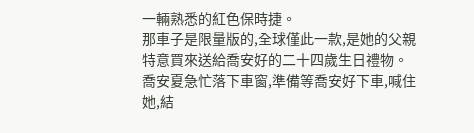一輛熟悉的紅色保時捷。
那車子是限量版的,全球僅此一款,是她的父親特意買來送給喬安好的二十四歲生日禮物。
喬安夏急忙落下車窗,準備等喬安好下車,喊住她,結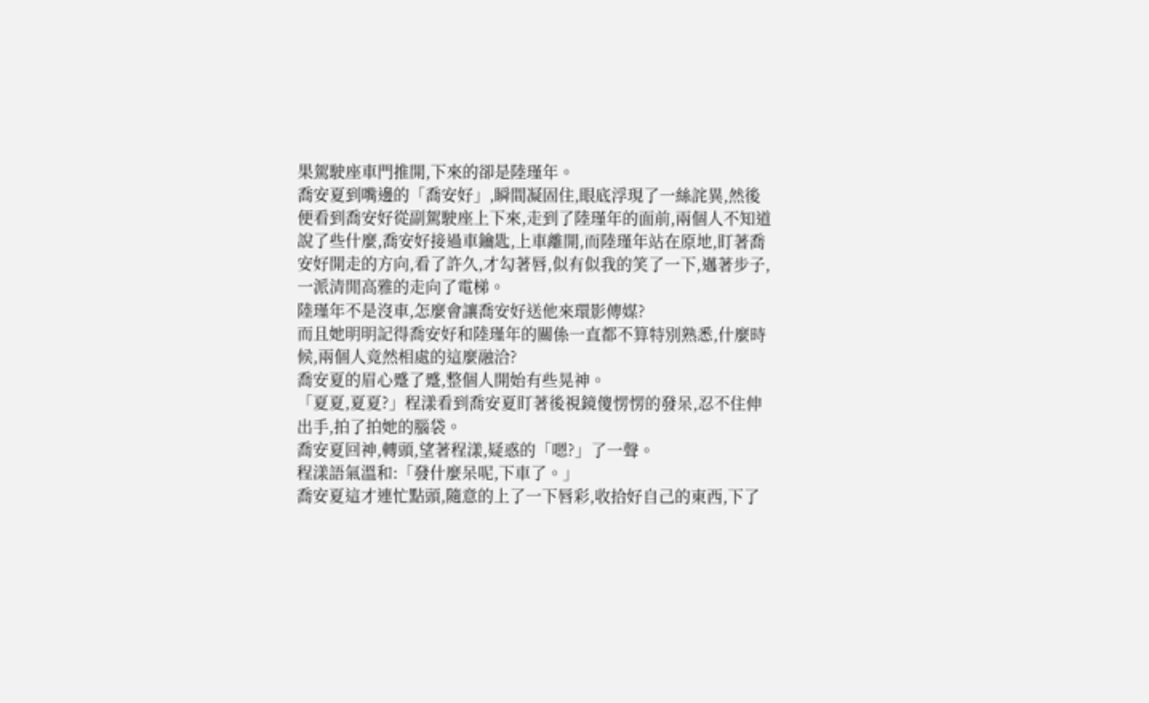果駕駛座車門推開,下來的卻是陸瑾年。
喬安夏到嘴邊的「喬安好」,瞬間凝固住,眼底浮現了一絲詫異,然後便看到喬安好從副駕駛座上下來,走到了陸瑾年的面前,兩個人不知道說了些什麼,喬安好接過車鑰匙,上車離開,而陸瑾年站在原地,盯著喬安好開走的方向,看了許久,才勾著唇,似有似我的笑了一下,邁著步子,一派清閒高雅的走向了電梯。
陸瑾年不是沒車,怎麼會讓喬安好送他來環影傳媒?
而且她明明記得喬安好和陸瑾年的關係一直都不算特別熟悉,什麼時候,兩個人竟然相處的這麼融洽?
喬安夏的眉心蹙了蹙,整個人開始有些晃神。
「夏夏,夏夏?」程漾看到喬安夏盯著後視鏡傻愣愣的發呆,忍不住伸出手,拍了拍她的腦袋。
喬安夏回神,轉頭,望著程漾,疑惑的「嗯?」了一聲。
程漾語氣溫和:「發什麼呆呢,下車了。」
喬安夏這才連忙點頭,隨意的上了一下唇彩,收拾好自己的東西,下了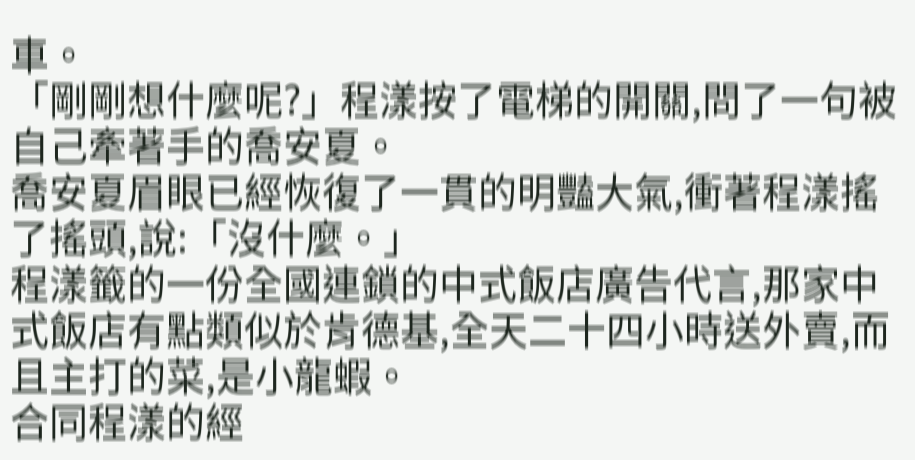車。
「剛剛想什麼呢?」程漾按了電梯的開關,問了一句被自己牽著手的喬安夏。
喬安夏眉眼已經恢復了一貫的明豔大氣,衝著程漾搖了搖頭,說:「沒什麼。」
程漾籤的一份全國連鎖的中式飯店廣告代言,那家中式飯店有點類似於肯德基,全天二十四小時送外賣,而且主打的菜,是小龍蝦。
合同程漾的經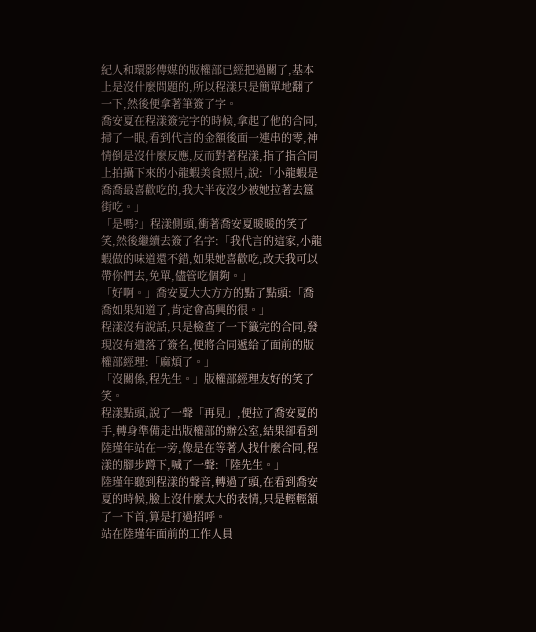紀人和環影傳媒的版權部已經把過關了,基本上是沒什麼問題的,所以程漾只是簡單地翻了一下,然後便拿著筆簽了字。
喬安夏在程漾簽完字的時候,拿起了他的合同,掃了一眼,看到代言的金額後面一連串的零,神情倒是沒什麼反應,反而對著程漾,指了指合同上拍攝下來的小龍蝦美食照片,說:「小龍蝦是喬喬最喜歡吃的,我大半夜沒少被她拉著去簋街吃。」
「是嗎?」程漾側頭,衝著喬安夏暖暖的笑了笑,然後繼續去簽了名字:「我代言的這家,小龍蝦做的味道還不錯,如果她喜歡吃,改天我可以帶你們去,免單,儘管吃個夠。」
「好啊。」喬安夏大大方方的點了點頭:「喬喬如果知道了,肯定會高興的很。」
程漾沒有說話,只是檢查了一下籤完的合同,發現沒有遺落了簽名,便將合同遞給了面前的版權部經理:「麻煩了。」
「沒關係,程先生。」版權部經理友好的笑了笑。
程漾點頭,說了一聲「再見」,便拉了喬安夏的手,轉身準備走出版權部的辦公室,結果卻看到陸瑾年站在一旁,像是在等著人找什麼合同,程漾的腳步蹲下,喊了一聲:「陸先生。」
陸瑾年聽到程漾的聲音,轉過了頭,在看到喬安夏的時候,臉上沒什麼太大的表情,只是輕輕頷了一下首,算是打過招呼。
站在陸瑾年面前的工作人員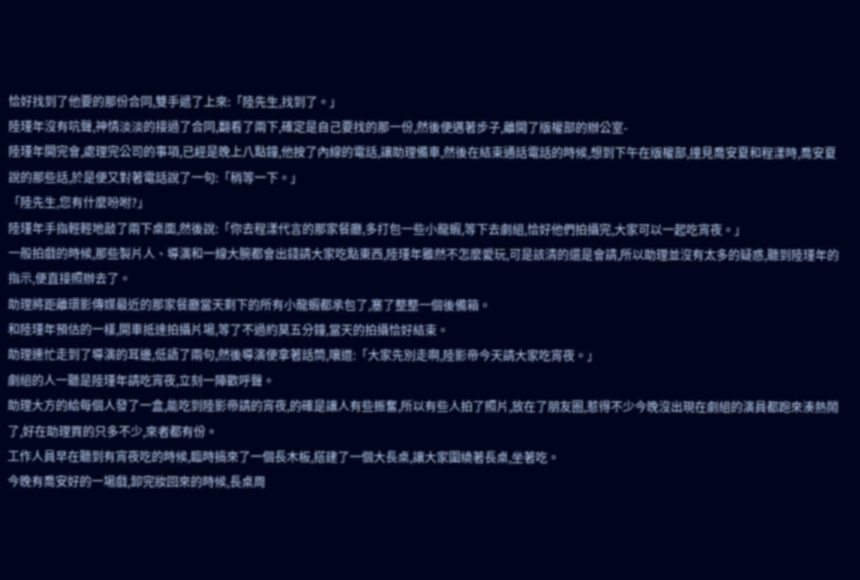恰好找到了他要的那份合同,雙手遞了上來:「陸先生,找到了。」
陸瑾年沒有吭聲,神情淡淡的接過了合同,翻看了兩下,確定是自己要找的那一份,然後便邁著步子,離開了版權部的辦公室-
陸瑾年開完會,處理完公司的事項,已經是晚上八點鐘,他按了內線的電話,讓助理備車,然後在結束通話電話的時候,想到下午在版權部,撞見喬安夏和程漾時,喬安夏說的那些話,於是便又對著電話說了一句:「稍等一下。」
「陸先生,您有什麼吩咐?」
陸瑾年手指輕輕地敲了兩下桌面,然後說:「你去程漾代言的那家餐廳,多打包一些小龍蝦,等下去劇組,恰好他們拍攝完,大家可以一起吃宵夜。」
一般拍戲的時候,那些製片人、導演和一線大腕都會出錢請大家吃點東西,陸瑾年雖然不怎麼愛玩,可是該清的還是會請,所以助理並沒有太多的疑惑,聽到陸瑾年的指示,便直接照辦去了。
助理將距離環影傳媒最近的那家餐廳當天剩下的所有小龍蝦都承包了,塞了整整一個後備箱。
和陸瑾年預估的一樣,開車抵達拍攝片場,等了不過約莫五分鐘,當天的拍攝恰好結束。
助理連忙走到了導演的耳邊,低語了兩句,然後導演便拿著話筒,嚷道:「大家先別走啊,陸影帝今天請大家吃宵夜。」
劇組的人一聽是陸瑾年請吃宵夜,立刻一陣歡呼聲。
助理大方的給每個人發了一盒,能吃到陸影帝請的宵夜,的確是讓人有些振奮,所以有些人拍了照片,放在了朋友圈,惹得不少今晚沒出現在劇組的演員都跑來湊熱鬧了,好在助理買的只多不少,來者都有份。
工作人員早在聽到有宵夜吃的時候,臨時搞來了一個長木板,搭建了一個大長桌,讓大家圍繞著長桌,坐著吃。
今晚有喬安好的一場戲,卸完妝回來的時候,長桌周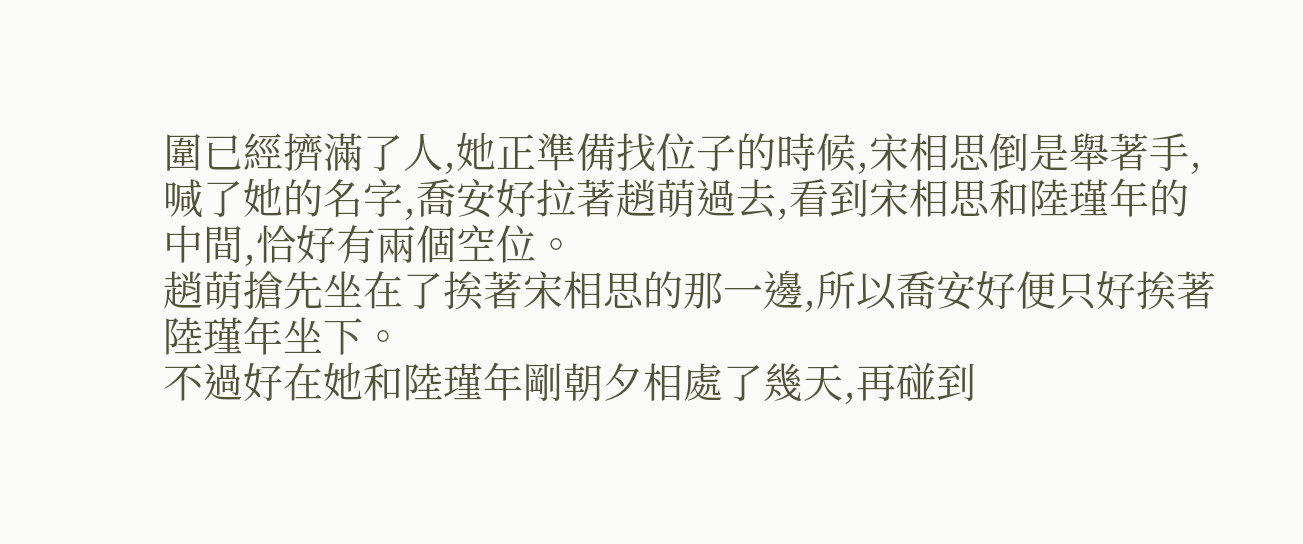圍已經擠滿了人,她正準備找位子的時候,宋相思倒是舉著手,喊了她的名字,喬安好拉著趙萌過去,看到宋相思和陸瑾年的中間,恰好有兩個空位。
趙萌搶先坐在了挨著宋相思的那一邊,所以喬安好便只好挨著陸瑾年坐下。
不過好在她和陸瑾年剛朝夕相處了幾天,再碰到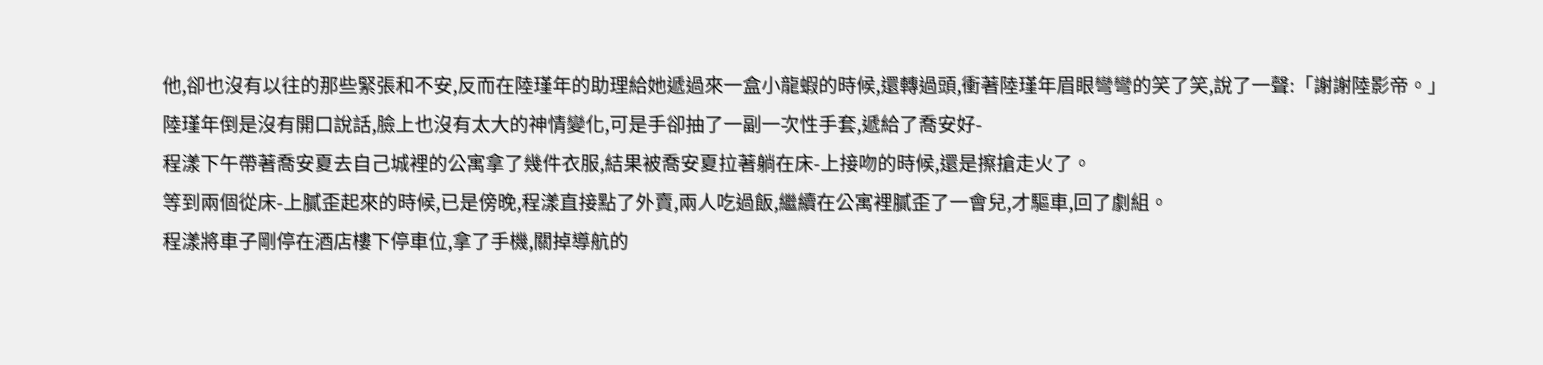他,卻也沒有以往的那些緊張和不安,反而在陸瑾年的助理給她遞過來一盒小龍蝦的時候,還轉過頭,衝著陸瑾年眉眼彎彎的笑了笑,說了一聲:「謝謝陸影帝。」
陸瑾年倒是沒有開口說話,臉上也沒有太大的神情變化,可是手卻抽了一副一次性手套,遞給了喬安好-
程漾下午帶著喬安夏去自己城裡的公寓拿了幾件衣服,結果被喬安夏拉著躺在床-上接吻的時候,還是擦搶走火了。
等到兩個從床-上膩歪起來的時候,已是傍晚,程漾直接點了外賣,兩人吃過飯,繼續在公寓裡膩歪了一會兒,才驅車,回了劇組。
程漾將車子剛停在酒店樓下停車位,拿了手機,關掉導航的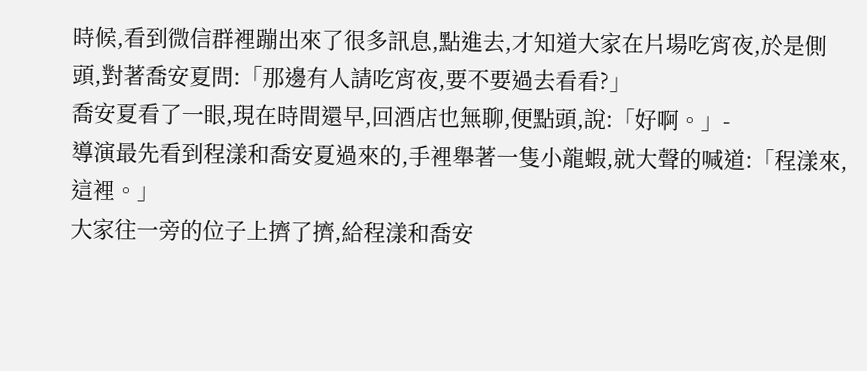時候,看到微信群裡蹦出來了很多訊息,點進去,才知道大家在片場吃宵夜,於是側頭,對著喬安夏問:「那邊有人請吃宵夜,要不要過去看看?」
喬安夏看了一眼,現在時間還早,回酒店也無聊,便點頭,說:「好啊。」-
導演最先看到程漾和喬安夏過來的,手裡舉著一隻小龍蝦,就大聲的喊道:「程漾來,這裡。」
大家往一旁的位子上擠了擠,給程漾和喬安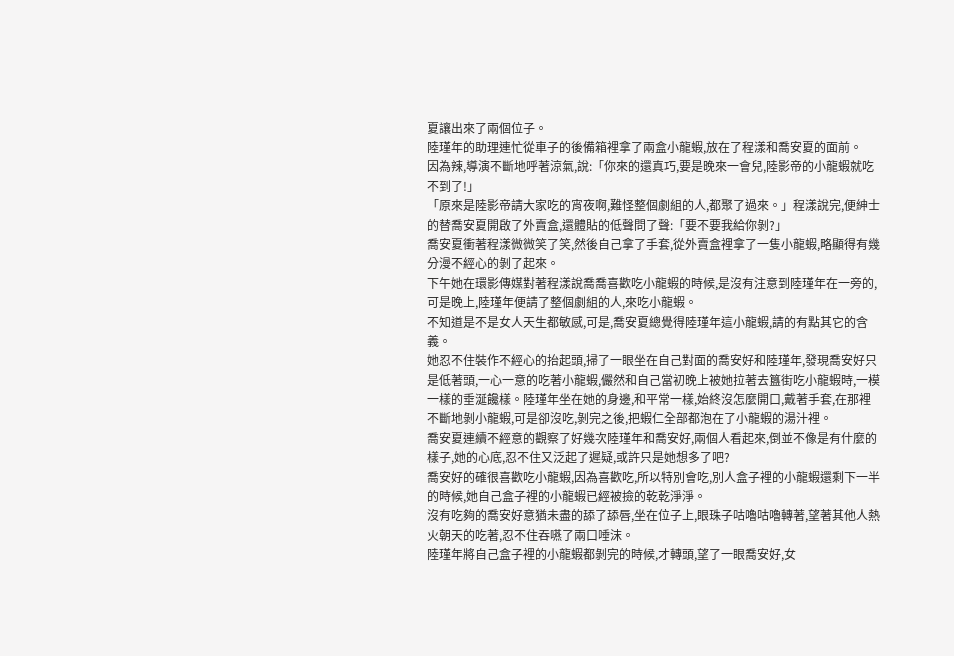夏讓出來了兩個位子。
陸瑾年的助理連忙從車子的後備箱裡拿了兩盒小龍蝦,放在了程漾和喬安夏的面前。
因為辣,導演不斷地呼著涼氣,說:「你來的還真巧,要是晚來一會兒,陸影帝的小龍蝦就吃不到了!」
「原來是陸影帝請大家吃的宵夜啊,難怪整個劇組的人,都聚了過來。」程漾說完,便紳士的替喬安夏開啟了外賣盒,還體貼的低聲問了聲:「要不要我給你剝?」
喬安夏衝著程漾微微笑了笑,然後自己拿了手套,從外賣盒裡拿了一隻小龍蝦,略顯得有幾分漫不經心的剝了起來。
下午她在環影傳媒對著程漾說喬喬喜歡吃小龍蝦的時候,是沒有注意到陸瑾年在一旁的,可是晚上,陸瑾年便請了整個劇組的人,來吃小龍蝦。
不知道是不是女人天生都敏感,可是,喬安夏總覺得陸瑾年這小龍蝦,請的有點其它的含義。
她忍不住裝作不經心的抬起頭,掃了一眼坐在自己對面的喬安好和陸瑾年,發現喬安好只是低著頭,一心一意的吃著小龍蝦,儼然和自己當初晚上被她拉著去簋街吃小龍蝦時,一模一樣的垂涎饞樣。陸瑾年坐在她的身邊,和平常一樣,始終沒怎麼開口,戴著手套,在那裡不斷地剝小龍蝦,可是卻沒吃,剝完之後,把蝦仁全部都泡在了小龍蝦的湯汁裡。
喬安夏連續不經意的觀察了好幾次陸瑾年和喬安好,兩個人看起來,倒並不像是有什麼的樣子,她的心底,忍不住又泛起了遲疑,或許只是她想多了吧?
喬安好的確很喜歡吃小龍蝦,因為喜歡吃,所以特別會吃,別人盒子裡的小龍蝦還剩下一半的時候,她自己盒子裡的小龍蝦已經被撿的乾乾淨淨。
沒有吃夠的喬安好意猶未盡的舔了舔唇,坐在位子上,眼珠子咕嚕咕嚕轉著,望著其他人熱火朝天的吃著,忍不住吞嚥了兩口唾沫。
陸瑾年將自己盒子裡的小龍蝦都剝完的時候,才轉頭,望了一眼喬安好,女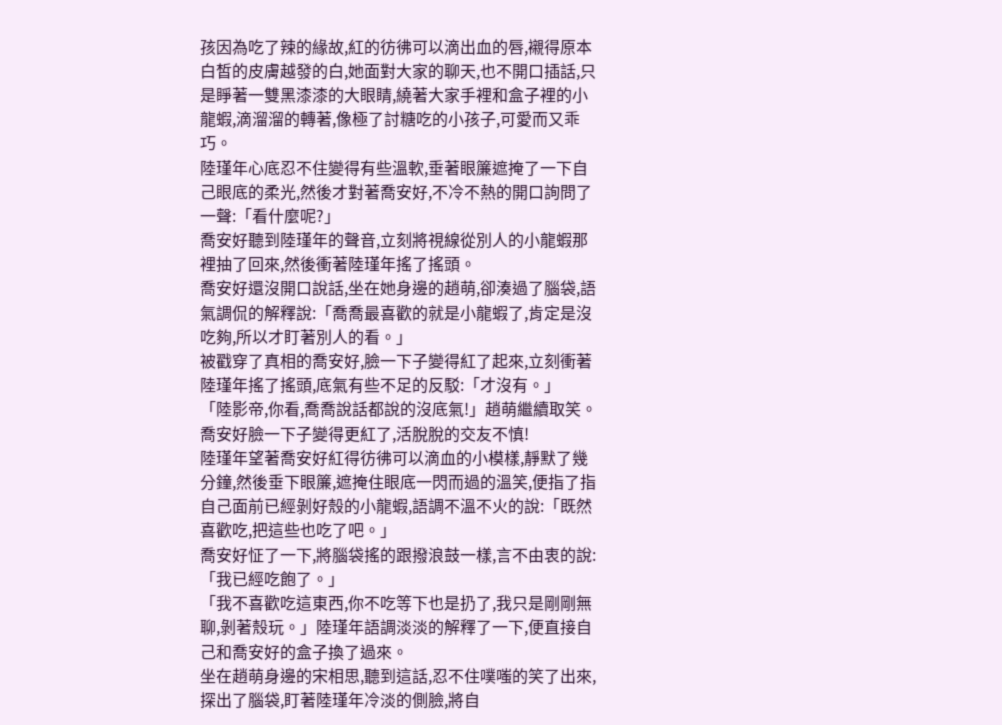孩因為吃了辣的緣故,紅的彷彿可以滴出血的唇,襯得原本白皙的皮膚越發的白,她面對大家的聊天,也不開口插話,只是睜著一雙黑漆漆的大眼睛,繞著大家手裡和盒子裡的小龍蝦,滴溜溜的轉著,像極了討糖吃的小孩子,可愛而又乖巧。
陸瑾年心底忍不住變得有些溫軟,垂著眼簾遮掩了一下自己眼底的柔光,然後才對著喬安好,不冷不熱的開口詢問了一聲:「看什麼呢?」
喬安好聽到陸瑾年的聲音,立刻將視線從別人的小龍蝦那裡抽了回來,然後衝著陸瑾年搖了搖頭。
喬安好還沒開口說話,坐在她身邊的趙萌,卻湊過了腦袋,語氣調侃的解釋說:「喬喬最喜歡的就是小龍蝦了,肯定是沒吃夠,所以才盯著別人的看。」
被戳穿了真相的喬安好,臉一下子變得紅了起來,立刻衝著陸瑾年搖了搖頭,底氣有些不足的反駁:「才沒有。」
「陸影帝,你看,喬喬說話都說的沒底氣!」趙萌繼續取笑。
喬安好臉一下子變得更紅了,活脫脫的交友不慎!
陸瑾年望著喬安好紅得彷彿可以滴血的小模樣,靜默了幾分鐘,然後垂下眼簾,遮掩住眼底一閃而過的溫笑,便指了指自己面前已經剝好殼的小龍蝦,語調不溫不火的說:「既然喜歡吃,把這些也吃了吧。」
喬安好怔了一下,將腦袋搖的跟撥浪鼓一樣,言不由衷的說:「我已經吃飽了。」
「我不喜歡吃這東西,你不吃等下也是扔了,我只是剛剛無聊,剝著殼玩。」陸瑾年語調淡淡的解釋了一下,便直接自己和喬安好的盒子換了過來。
坐在趙萌身邊的宋相思,聽到這話,忍不住噗嗤的笑了出來,探出了腦袋,盯著陸瑾年冷淡的側臉,將自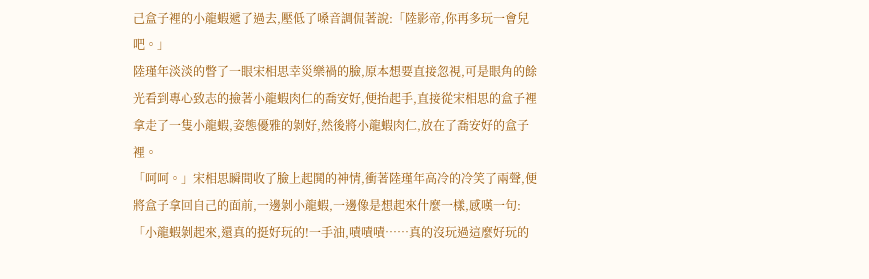己盒子裡的小龍蝦遞了過去,壓低了嗓音調侃著說:「陸影帝,你再多玩一會兒吧。」
陸瑾年淡淡的瞥了一眼宋相思幸災樂禍的臉,原本想要直接忽視,可是眼角的餘光看到專心致志的撿著小龍蝦肉仁的喬安好,便抬起手,直接從宋相思的盒子裡拿走了一隻小龍蝦,姿態優雅的剝好,然後將小龍蝦肉仁,放在了喬安好的盒子裡。
「呵呵。」宋相思瞬間收了臉上起鬨的神情,衝著陸瑾年高冷的冷笑了兩聲,便將盒子拿回自己的面前,一邊剝小龍蝦,一邊像是想起來什麼一樣,感嘆一句:「小龍蝦剝起來,還真的挺好玩的!一手油,嘖嘖嘖……真的沒玩過這麼好玩的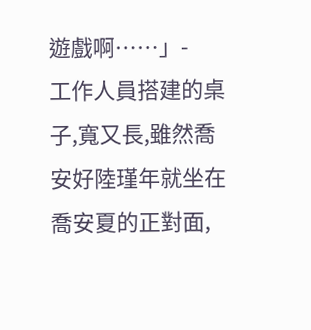遊戲啊……」-
工作人員搭建的桌子,寬又長,雖然喬安好陸瑾年就坐在喬安夏的正對面,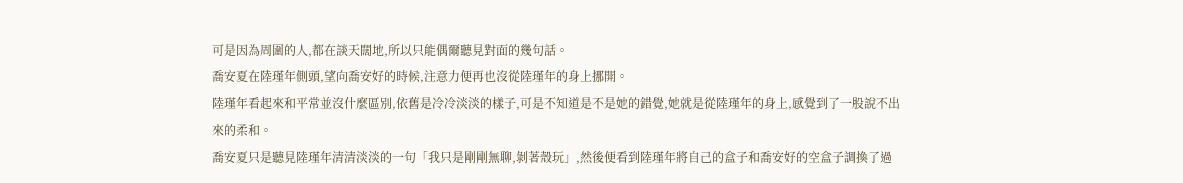可是因為周圍的人,都在談天闊地,所以只能偶爾聽見對面的幾句話。
喬安夏在陸瑾年側頭,望向喬安好的時候,注意力便再也沒從陸瑾年的身上挪開。
陸瑾年看起來和平常並沒什麼區別,依舊是冷冷淡淡的樣子,可是不知道是不是她的錯覺,她就是從陸瑾年的身上,感覺到了一股說不出來的柔和。
喬安夏只是聽見陸瑾年清清淡淡的一句「我只是剛剛無聊,剝著殼玩」,然後便看到陸瑾年將自己的盒子和喬安好的空盒子調換了過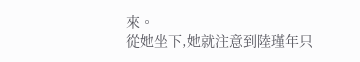來。
從她坐下,她就注意到陸瑾年只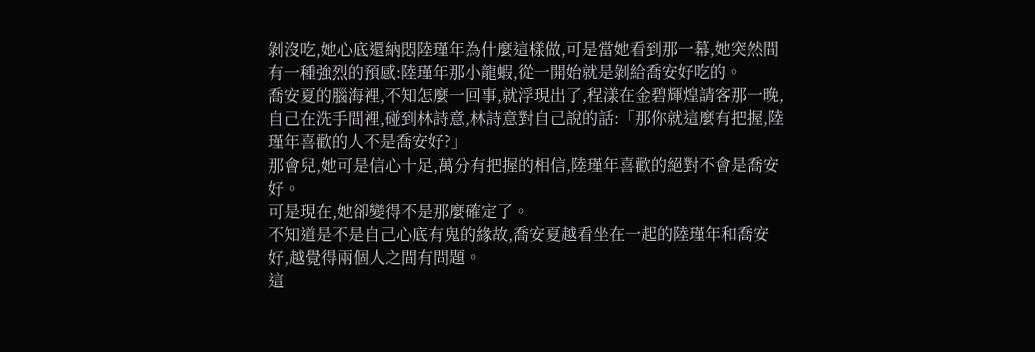剝沒吃,她心底還納悶陸瑾年為什麼這樣做,可是當她看到那一幕,她突然間有一種強烈的預感:陸瑾年那小龍蝦,從一開始就是剝給喬安好吃的。
喬安夏的腦海裡,不知怎麼一回事,就浮現出了,程漾在金碧輝煌請客那一晚,自己在洗手間裡,碰到林詩意,林詩意對自己說的話:「那你就這麼有把握,陸瑾年喜歡的人不是喬安好?」
那會兒,她可是信心十足,萬分有把握的相信,陸瑾年喜歡的絕對不會是喬安好。
可是現在,她卻變得不是那麼確定了。
不知道是不是自己心底有鬼的緣故,喬安夏越看坐在一起的陸瑾年和喬安好,越覺得兩個人之間有問題。
這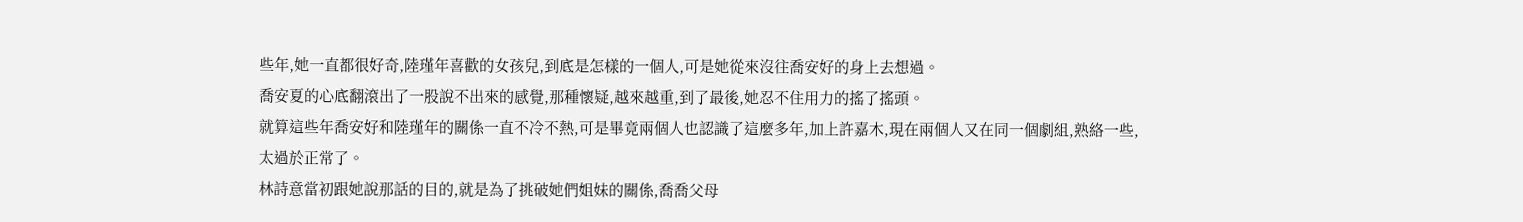些年,她一直都很好奇,陸瑾年喜歡的女孩兒,到底是怎樣的一個人,可是她從來沒往喬安好的身上去想過。
喬安夏的心底翻滾出了一股說不出來的感覺,那種懷疑,越來越重,到了最後,她忍不住用力的搖了搖頭。
就算這些年喬安好和陸瑾年的關係一直不冷不熱,可是畢竟兩個人也認識了這麼多年,加上許嘉木,現在兩個人又在同一個劇組,熟絡一些,太過於正常了。
林詩意當初跟她說那話的目的,就是為了挑破她們姐妹的關係,喬喬父母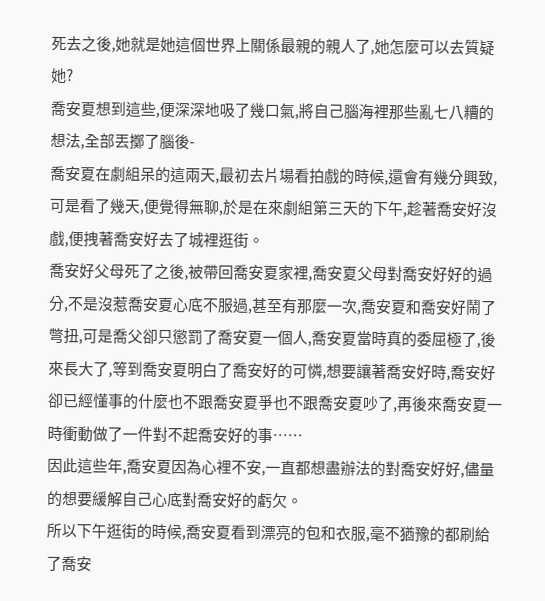死去之後,她就是她這個世界上關係最親的親人了,她怎麼可以去質疑她?
喬安夏想到這些,便深深地吸了幾口氣,將自己腦海裡那些亂七八糟的想法,全部丟擲了腦後-
喬安夏在劇組呆的這兩天,最初去片場看拍戲的時候,還會有幾分興致,可是看了幾天,便覺得無聊,於是在來劇組第三天的下午,趁著喬安好沒戲,便拽著喬安好去了城裡逛街。
喬安好父母死了之後,被帶回喬安夏家裡,喬安夏父母對喬安好好的過分,不是沒惹喬安夏心底不服過,甚至有那麼一次,喬安夏和喬安好鬧了彆扭,可是喬父卻只懲罰了喬安夏一個人,喬安夏當時真的委屈極了,後來長大了,等到喬安夏明白了喬安好的可憐,想要讓著喬安好時,喬安好卻已經懂事的什麼也不跟喬安夏爭也不跟喬安夏吵了,再後來喬安夏一時衝動做了一件對不起喬安好的事……
因此這些年,喬安夏因為心裡不安,一直都想盡辦法的對喬安好好,儘量的想要緩解自己心底對喬安好的虧欠。
所以下午逛街的時候,喬安夏看到漂亮的包和衣服,毫不猶豫的都刷給了喬安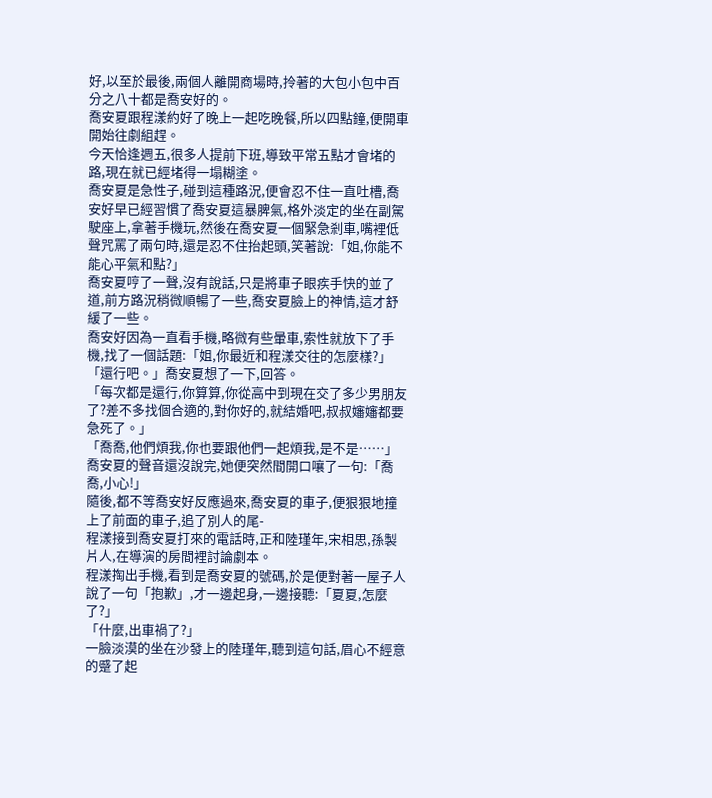好,以至於最後,兩個人離開商場時,拎著的大包小包中百分之八十都是喬安好的。
喬安夏跟程漾約好了晚上一起吃晚餐,所以四點鐘,便開車開始往劇組趕。
今天恰逢週五,很多人提前下班,導致平常五點才會堵的路,現在就已經堵得一塌糊塗。
喬安夏是急性子,碰到這種路況,便會忍不住一直吐槽,喬安好早已經習慣了喬安夏這暴脾氣,格外淡定的坐在副駕駛座上,拿著手機玩,然後在喬安夏一個緊急剎車,嘴裡低聲咒罵了兩句時,還是忍不住抬起頭,笑著說:「姐,你能不能心平氣和點?」
喬安夏哼了一聲,沒有說話,只是將車子眼疾手快的並了道,前方路況稍微順暢了一些,喬安夏臉上的神情,這才舒緩了一些。
喬安好因為一直看手機,略微有些暈車,索性就放下了手機,找了一個話題:「姐,你最近和程漾交往的怎麼樣?」
「還行吧。」喬安夏想了一下,回答。
「每次都是還行,你算算,你從高中到現在交了多少男朋友了?差不多找個合適的,對你好的,就結婚吧,叔叔嬸嬸都要急死了。」
「喬喬,他們煩我,你也要跟他們一起煩我,是不是……」喬安夏的聲音還沒說完,她便突然間開口嚷了一句:「喬喬,小心!」
隨後,都不等喬安好反應過來,喬安夏的車子,便狠狠地撞上了前面的車子,追了別人的尾-
程漾接到喬安夏打來的電話時,正和陸瑾年,宋相思,孫製片人,在導演的房間裡討論劇本。
程漾掏出手機,看到是喬安夏的號碼,於是便對著一屋子人說了一句「抱歉」,才一邊起身,一邊接聽:「夏夏,怎麼了?」
「什麼,出車禍了?」
一臉淡漠的坐在沙發上的陸瑾年,聽到這句話,眉心不經意的蹙了起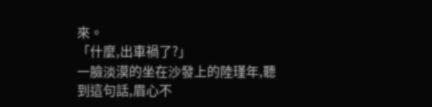來。
「什麼,出車禍了?」
一臉淡漠的坐在沙發上的陸瑾年,聽到這句話,眉心不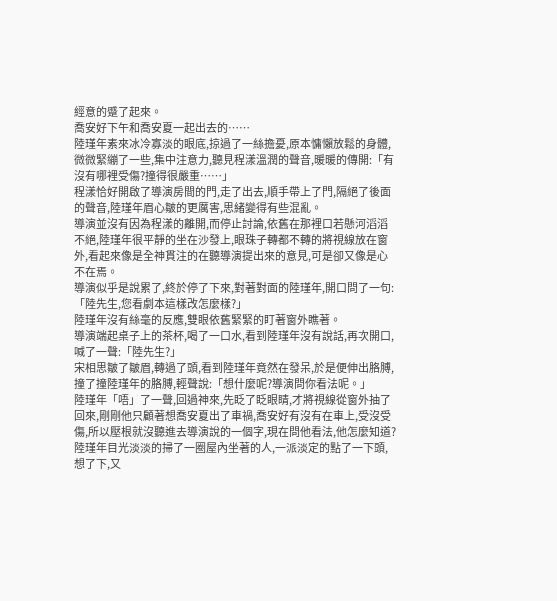經意的蹙了起來。
喬安好下午和喬安夏一起出去的……
陸瑾年素來冰冷寡淡的眼底,掠過了一絲擔憂,原本慵懶放鬆的身體,微微緊繃了一些,集中注意力,聽見程漾溫潤的聲音,暖暖的傳開:「有沒有哪裡受傷?撞得很嚴重……」
程漾恰好開啟了導演房間的門,走了出去,順手帶上了門,隔絕了後面的聲音,陸瑾年眉心皺的更厲害,思緒變得有些混亂。
導演並沒有因為程漾的離開,而停止討論,依舊在那裡口若懸河滔滔不絕,陸瑾年很平靜的坐在沙發上,眼珠子轉都不轉的將視線放在窗外,看起來像是全神貫注的在聽導演提出來的意見,可是卻又像是心不在焉。
導演似乎是說累了,終於停了下來,對著對面的陸瑾年,開口問了一句:「陸先生,您看劇本這樣改怎麼樣?」
陸瑾年沒有絲毫的反應,雙眼依舊緊緊的盯著窗外瞧著。
導演端起桌子上的茶杯,喝了一口水,看到陸瑾年沒有說話,再次開口,喊了一聲:「陸先生?」
宋相思皺了皺眉,轉過了頭,看到陸瑾年竟然在發呆,於是便伸出胳膊,撞了撞陸瑾年的胳膊,輕聲說:「想什麼呢?導演問你看法呢。」
陸瑾年「唔」了一聲,回過神來,先眨了眨眼睛,才將視線從窗外抽了回來,剛剛他只顧著想喬安夏出了車禍,喬安好有沒有在車上,受沒受傷,所以壓根就沒聽進去導演說的一個字,現在問他看法,他怎麼知道?
陸瑾年目光淡淡的掃了一圈屋內坐著的人,一派淡定的點了一下頭,想了下,又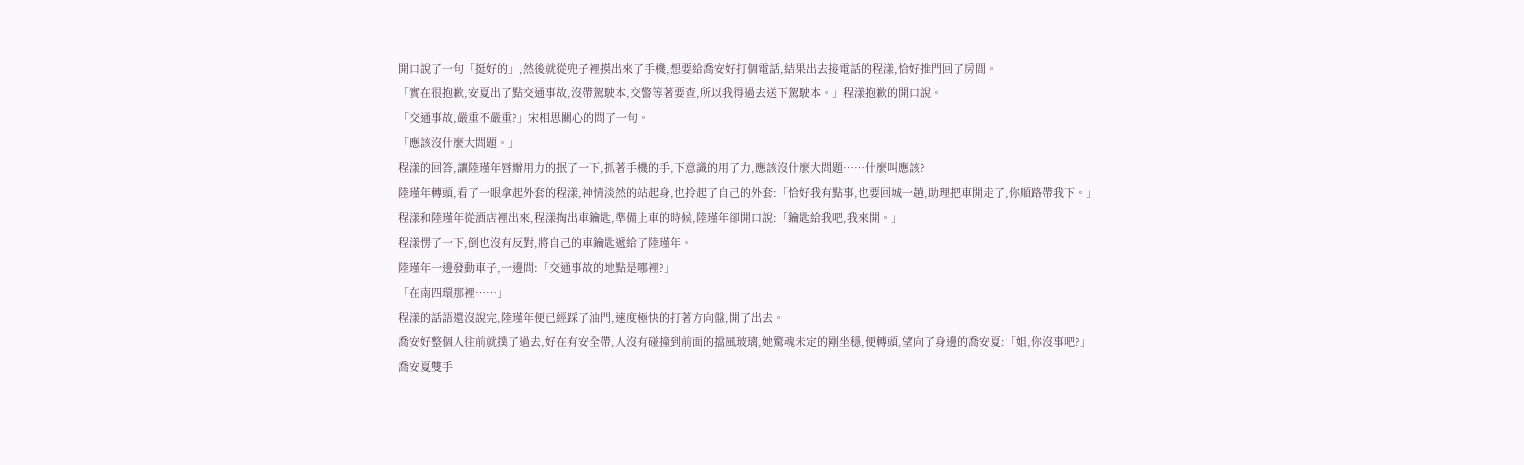開口說了一句「挺好的」,然後就從兜子裡摸出來了手機,想要給喬安好打個電話,結果出去接電話的程漾,恰好推門回了房間。
「實在很抱歉,安夏出了點交通事故,沒帶駕駛本,交警等著要查,所以我得過去送下駕駛本。」程漾抱歉的開口說。
「交通事故,嚴重不嚴重?」宋相思關心的問了一句。
「應該沒什麼大問題。」
程漾的回答,讓陸瑾年唇瓣用力的抿了一下,抓著手機的手,下意識的用了力,應該沒什麼大問題……什麼叫應該?
陸瑾年轉頭,看了一眼拿起外套的程漾,神情淡然的站起身,也拎起了自己的外套:「恰好我有點事,也要回城一趟,助理把車開走了,你順路帶我下。」
程漾和陸瑾年從酒店裡出來,程漾掏出車鑰匙,準備上車的時候,陸瑾年卻開口說:「鑰匙給我吧,我來開。」
程漾愣了一下,倒也沒有反對,將自己的車鑰匙遞給了陸瑾年。
陸瑾年一邊發動車子,一邊問:「交通事故的地點是哪裡?」
「在南四環那裡……」
程漾的話語還沒說完,陸瑾年便已經踩了油門,速度極快的打著方向盤,開了出去。
喬安好整個人往前就撲了過去,好在有安全帶,人沒有碰撞到前面的擋風玻璃,她驚魂未定的剛坐穩,便轉頭,望向了身邊的喬安夏:「姐,你沒事吧?」
喬安夏雙手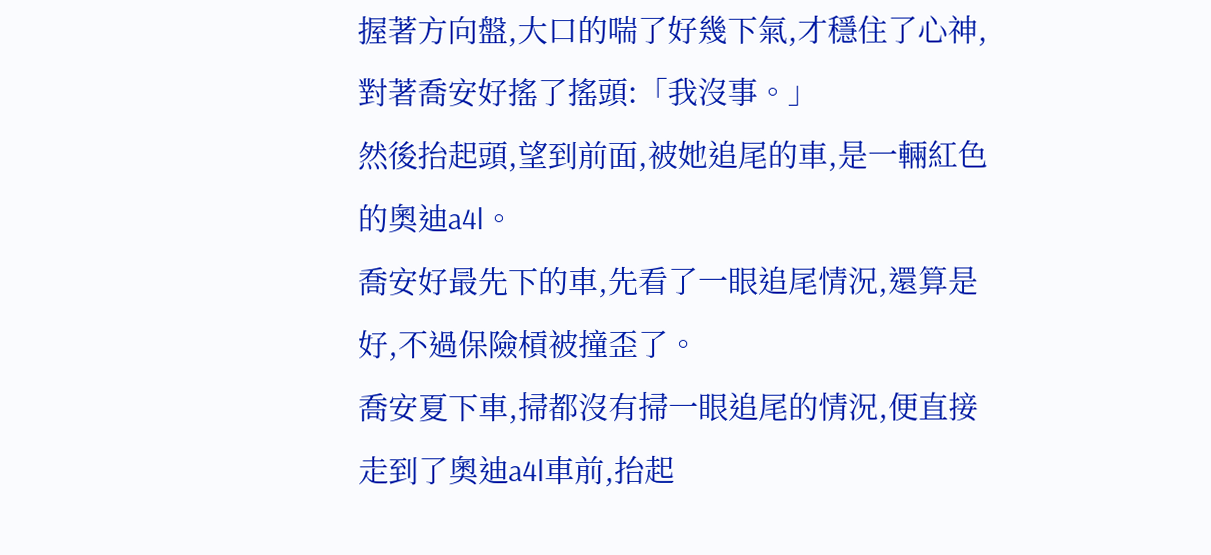握著方向盤,大口的喘了好幾下氣,才穩住了心神,對著喬安好搖了搖頭:「我沒事。」
然後抬起頭,望到前面,被她追尾的車,是一輛紅色的奧迪a4l。
喬安好最先下的車,先看了一眼追尾情況,還算是好,不過保險槓被撞歪了。
喬安夏下車,掃都沒有掃一眼追尾的情況,便直接走到了奧迪a4l車前,抬起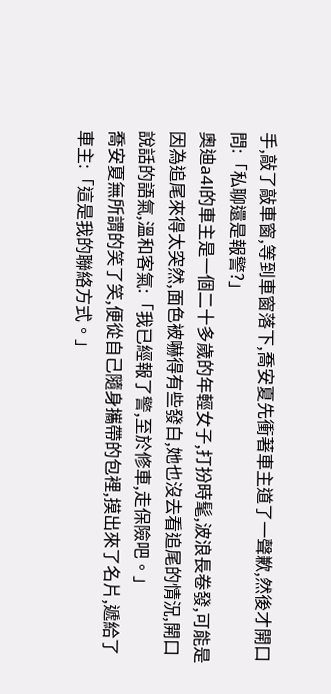手,敲了敲車窗,等到車窗落下,喬安夏先衝著車主道了一聲歉,然後才開口問:「私聊還是報警?」
奧迪a4l的車主是一個二十多歲的年輕女子,打扮時髦,波浪長卷發,可能是因為追尾來得太突然,面色被嚇得有些發白,她也沒去看追尾的情況,開口說話的語氣,溫和客氣:「我已經報了警,至於修車,走保險吧。」
喬安夏無所謂的笑了笑,便從自己隨身攜帶的包裡,摸出來了名片,遞給了車主:「這是我的聯絡方式。」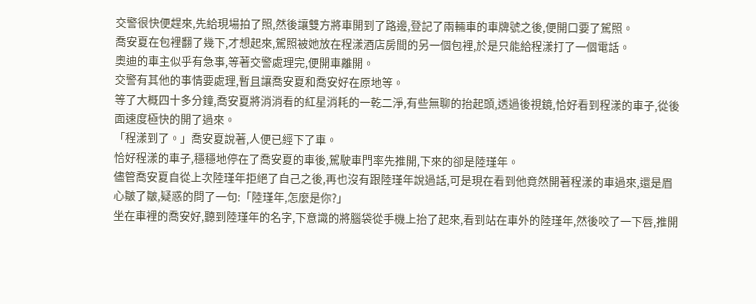交警很快便趕來,先給現場拍了照,然後讓雙方將車開到了路邊,登記了兩輛車的車牌號之後,便開口要了駕照。
喬安夏在包裡翻了幾下,才想起來,駕照被她放在程漾酒店房間的另一個包裡,於是只能給程漾打了一個電話。
奧迪的車主似乎有急事,等著交警處理完,便開車離開。
交警有其他的事情要處理,暫且讓喬安夏和喬安好在原地等。
等了大概四十多分鐘,喬安夏將消消看的紅星消耗的一乾二淨,有些無聊的抬起頭,透過後視鏡,恰好看到程漾的車子,從後面速度極快的開了過來。
「程漾到了。」喬安夏說著,人便已經下了車。
恰好程漾的車子,穩穩地停在了喬安夏的車後,駕駛車門率先推開,下來的卻是陸瑾年。
儘管喬安夏自從上次陸瑾年拒絕了自己之後,再也沒有跟陸瑾年說過話,可是現在看到他竟然開著程漾的車過來,還是眉心皺了皺,疑惑的問了一句:「陸瑾年,怎麼是你?」
坐在車裡的喬安好,聽到陸瑾年的名字,下意識的將腦袋從手機上抬了起來,看到站在車外的陸瑾年,然後咬了一下唇,推開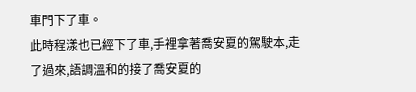車門下了車。
此時程漾也已經下了車,手裡拿著喬安夏的駕駛本,走了過來,語調溫和的接了喬安夏的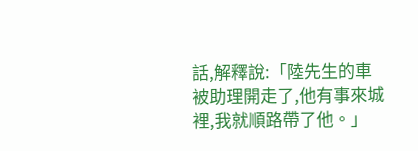話,解釋說:「陸先生的車被助理開走了,他有事來城裡,我就順路帶了他。」